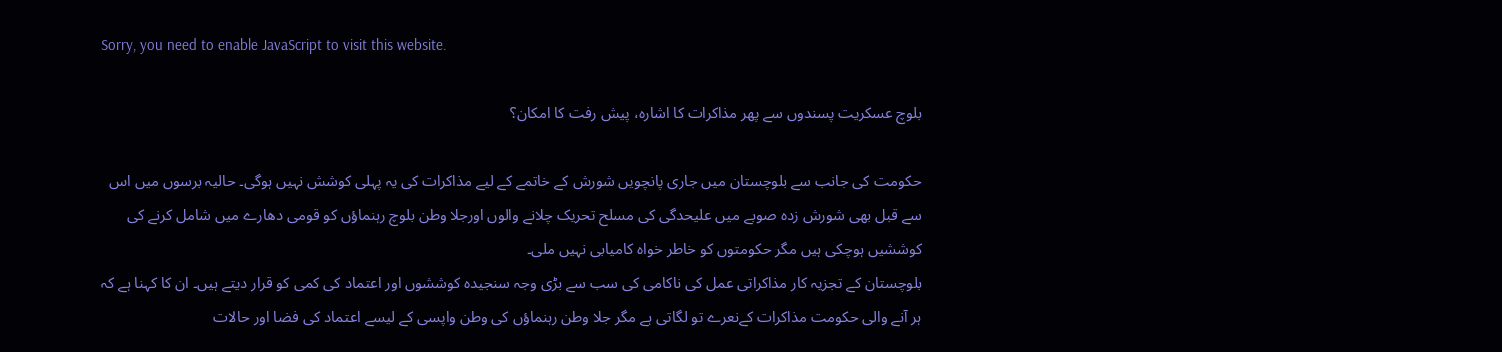Sorry, you need to enable JavaScript to visit this website.

بلوچ عسکریت پسندوں سے پھر مذاکرات کا اشارہ، پیش رفت کا امکان؟

حکومت کی جانب سے بلوچستان میں جاری پانچویں شورش کے خاتمے کے لیے مذاکرات کی یہ پہلی کوشش نہیں ہوگی۔ حالیہ برسوں میں اس سے قبل بھی شورش زدہ صوبے میں علیحدگی کی مسلح تحریک چلانے والوں اورجلا وطن بلوچ رہنماؤں کو قومی دھارے میں شامل کرنے کی کوششیں ہوچکی ہیں مگر حکومتوں کو خاطر خواہ کامیابی نہیں ملی۔
بلوچستان کے تجزیہ کار مذاکراتی عمل کی ناکامی کی سب سے بڑی وجہ سنجیدہ کوششوں اور اعتماد کی کمی کو قرار دیتے ہیں۔ ان کا کہنا ہے کہ ہر آنے والی حکومت مذاکرات کےنعرے تو لگاتی ہے مگر جلا وطن رہنماؤں کی وطن واپسی کے لیسے اعتماد کی فضا اور حالات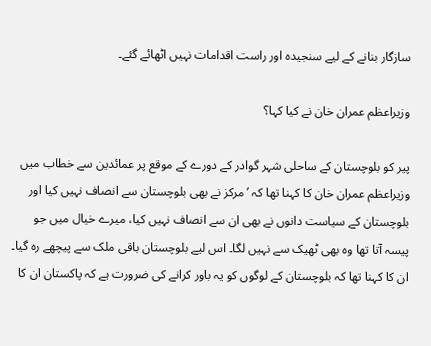سازگار بنانے کے لیے سنجیدہ اور راست اقدامات نہیں اٹھائے گئے۔

وزیراعظم عمران خان نے کیا کہا؟

پیر کو بلوچستان کے ساحلی شہر گوادر کے دورے کے موقع پر عمائدین سے خطاب میں وزیراعظم عمران خان کا کہنا تھا کہ ’مرکز نے بھی بلوچستان سے انصاف نہیں کیا اور بلوچستان کے سیاست دانوں نے بھی ان سے انصاف نہیں کیا، میرے خیال میں جو پیسہ آتا تھا وہ بھی ٹھیک سے نہیں لگا۔ اس لیے بلوچستان باقی ملک سے پیچھے رہ گیا۔
ان کا کہنا تھا کہ بلوچستان کے لوگوں کو یہ باور کرانے کی ضرورت ہے کہ پاکستان ان کا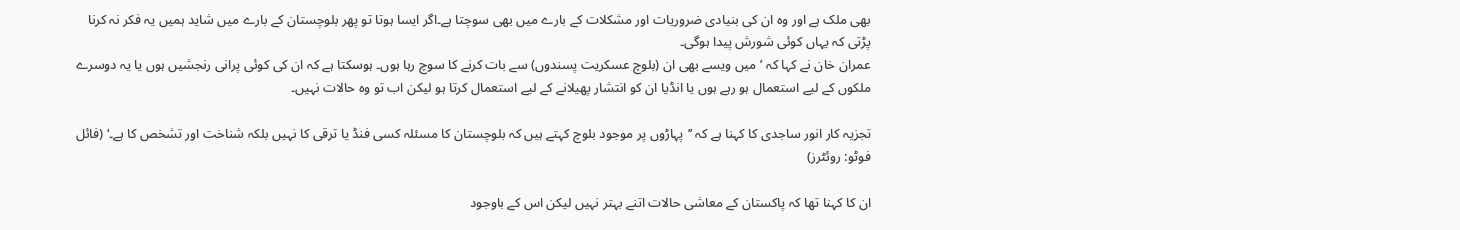بھی ملک ہے اور وہ ان کی بنیادی ضروریات اور مشکلات کے بارے میں بھی سوچتا ہے۔اگر ایسا ہوتا تو پھر بلوچستان کے بارے میں شاید ہمیں یہ فکر نہ کرنا پڑتی کہ یہاں کوئی شورش پیدا ہوگی۔
عمران خان نے کہا کہ ’میں ویسے بھی ان (بلوچ عسکریت پسندوں) سے بات کرنے کا سوچ رہا ہوں۔ ہوسکتا ہے کہ ان کی کوئی پرانی رنجشیں ہوں یا یہ دوسرے ملکوں کے لیے استعمال ہو رہے ہوں یا انڈیا ان کو انتشار پھیلانے کے لیے استعمال کرتا ہو لیکن اب تو وہ حالات نہیں۔

تجزیہ کار انور ساجدی کا کہنا ہے کہ ’’پہاڑوں پر موجود بلوچ کہتے ہیں کہ بلوچستان کا مسئلہ کسی فنڈ یا ترقی کا نہیں بلکہ شناخت اور تشخص کا ہے۔‘ (فائل فوٹو: روئٹرز)

ان کا کہنا تھا کہ پاکستان کے معاشی حالات اتنے بہتر نہیں لیکن اس کے باوجود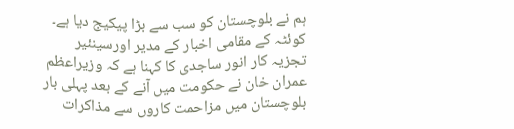ہم نے بلوچستان کو سب سے بڑا پیکیج دیا ہے۔
کوئٹہ کے مقامی اخبار کے مدیر اورسینئیر تجزیہ کار انور ساجدی کا کہنا ہے کہ وزیراعظم عمران خان نے حکومت میں آنے کے بعد پہلی بار بلوچستان میں مزاحمت کاروں سے مذاکرات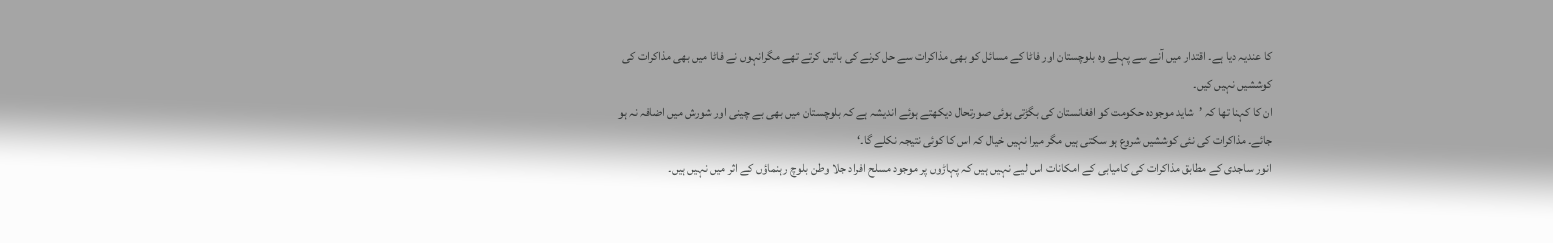کا عندیہ دیا ہے۔ اقتدار میں آنے سے پہلے وہ بلوچستان اور فاٹا کے مسائل کو بھی مذاکرات سے حل کرنے کی باتیں کرتے تھے مگرانہوں نے فاٹا میں بھی مذاکرات کی کوششیں نہیں کیں۔
ان کا کہنا تھا کہ ’شاید موجودہ حکومت کو افغانستان کی بگڑتی ہوئی صورتحال دیکھتے ہوئے اندیشہ ہے کہ بلوچستان میں بھی بے چینی اور شورش میں اضافہ نہ ہو جائے۔ مذاکرات کی نئی کوششیں شروع ہو سکتی ہیں مگر میرا نہیں خیال کہ اس کا کوئی نتیجہ نکلے گا۔‘
انور ساجدی کے مطابق مذاکرات کی کامیابی کے امکانات اس لیے نہیں ہیں کہ پہاڑوں پر موجود مسلح افراد جلا وطن بلوچ رہنماؤں کے اثر میں نہیں ہیں۔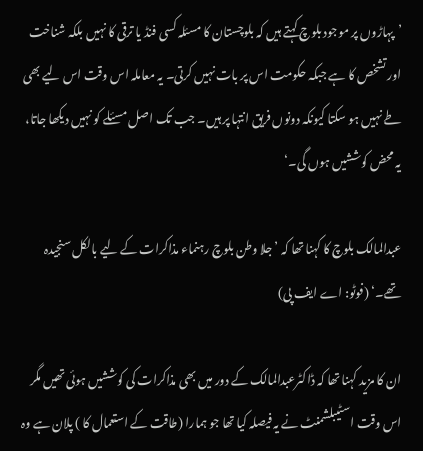’پہاڑوں پر موجود بلوچ کہتے ہیں کہ بلوچستان کا مسئلہ کسی فنڈ یا ترقی کا نہیں بلکہ شناخت اور تشخص کا ہے جبکہ حکومت اس پر بات نہیں کرتی۔ یہ معاملہ اس وقت اس لیے بھی طے نہیں ہو سکتا کیونکہ دونوں فریق انتہا پر ہیں۔ جب تک اصل مسئلے کو نہیں دیکھا جاتا، یہ محض کوششیں ہوں گی۔‘

عبدالمالک بلوچ کا کہنا تھا کہ ’جلا وطن بلوچ رہنماء مذاکرات کے لیے بالکل سنجیدہ تھے۔‘ (فوٹو: اے ایف پی)

ان کا مزید کہنا تھا کہ ڈاکٹرعبدالمالک کے دور میں بھی مذاکرات کی کوششیں ہوئی تھیں مگر اس وقت اسٹیبلشمنٹ نے یہ فیصلہ کیا تھا جو ہمارا (طاقت کے استعمال کا ) پلان ہے وہ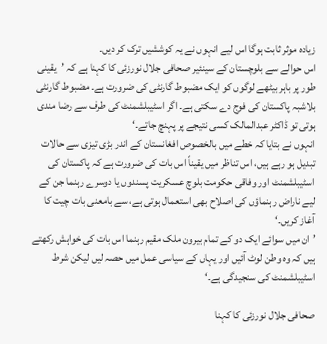زیادہ موثر ثابت ہوگا اس لیے انہوں نے یہ کوششیں ترک کر دیں۔
اس حوالے سے بلوچستان کے سینئیر صحافی جلال نورزئی کا کہنا ہے کہ ’یقینی طور پر باہر بیٹھے لوگوں کو ایک مضبوط گارنٹی کی ضرورت ہے۔ مضبوط گارنٹی بلاشبہ پاکستان کی فوج دے سکتی ہے۔ اگر اسٹیبلشمنٹ کی طرف سے رضا مندی ہوتی تو ڈاکٹر عبدالمالک کسی نتیجے پر پہنچ جاتے۔‘
انہوں نے بتایا کہ خطے میں بالخصوص افغانستان کے اندر بڑی تیزی سے حالات تبدیل ہو رہے ہیں، اس تناظر میں یقیناً اس بات کی ضرورت ہے کہ پاکستان کی اسٹیبلشمنٹ اور وفاقی حکومت بلوچ عسکریت پسندوں یا دوسرے رہنما جن کے لیے ناراض رہنماؤں کی اصلاح بھی استعمال ہوتی ہے، سے بامعنی بات چیت کا آغاز کریں۔‘
’ان میں سوائے ایک دو کے تمام بیرون ملک مقیم رہنما اس بات کی خواہش رکھتے ہیں کہ وہ وطن لوٹ آئیں اور یہاں کے سیاسی عمل میں حصہ لیں لیکن شرط اسٹیبلشمنٹ کی سنجیدگی ہے۔‘

صحافی جلال نورزئی کا کہنا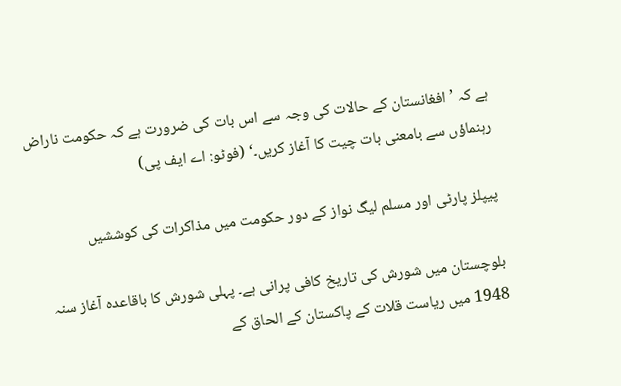ہے کہ ’افغانستان کے حالات کی وجہ سے اس بات کی ضرورت ہے کہ حکومت ناراض رہنماؤں سے بامعنی بات چیت کا آغاز کریں۔‘ (فوٹو: اے ایف پی)

پیپلز پارٹی اور مسلم لیگ نواز کے دور حکومت میں مذاکرات کی کوششیں

بلوچستان میں شورش کی تاریخ کافی پرانی ہے۔ پہلی شورش کا باقاعدہ آغاز سنہ 1948 میں ریاست قلات کے پاکستان کے الحاق کے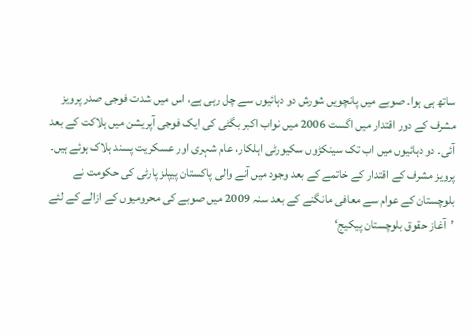ساتھ ہی ہوا۔ صوبے میں پانچویں شورش دو دہائیوں سے چل رہی ہے، اس میں شدت فوجی صدر پرویز مشرف کے دور اقتدار میں اگست 2006 میں نواب اکبر بگٹی کی ایک فوجی آپریشن میں ہلاکت کے بعد آئی۔ دو دہائیوں میں اب تک سینکڑوں سکیورٹی اہلکار، عام شہری اور عسکریت پسند ہلاک ہوئے ہیں۔
پرویز مشرف کے اقتدار کے خاتمے کے بعد وجود میں آنے والی پاکستان پیپلز پارٹی کی حکومت نے بلوچستان کے عوام سے معافی مانگنے کے بعد سنہ 2009 میں صوبے کی محرومیوں کے ازالے کے لئے ’آغاز حقوق بلوچستان پیکیج‘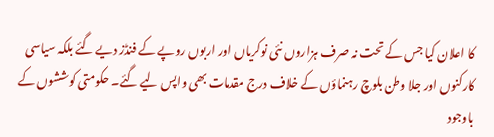کا اعلان کیا جس کے تحت نہ صرف ہزاروں نئی نوکریاں اور اربوں روپے کے فنڈز دیے گئے بلکہ سیاسی کارکنوں اور جلا وطن بلوچ رہنماؤں کے خلاف درج مقدمات بھی واپس لیے گئے۔ حکومتی کوششوں کے باوجود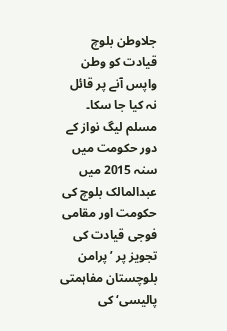جلاوطن بلوچ قیادت کو وطن واپس آنے پر قائل نہ کیا جا سکا۔
مسلم لیگ نواز کے دور حکومت میں سنہ 2015 میں عبدالمالک بلوچ کی حکومت اور مقامی فوجی قیادت کی تجویز پر ’پرامن بلوچستان مفاہمتی پالیسی‘ کی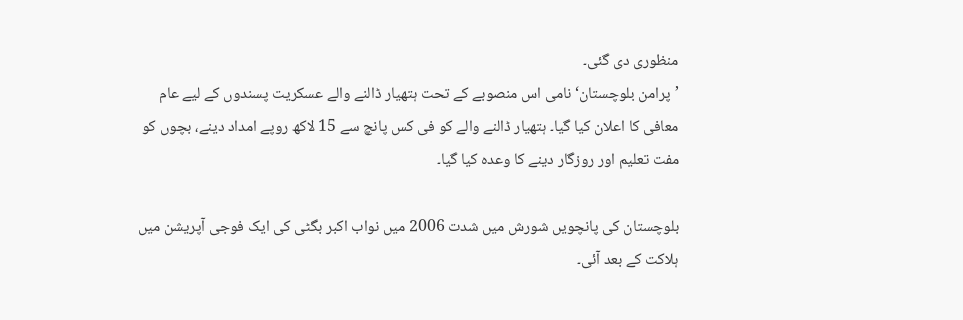منظوری دی گئی۔
’پرامن بلوچستان‘ نامی اس منصوبے کے تحت ہتھیار ڈالنے والے عسکریت پسندوں کے لیے عام معافی کا اعلان کیا گیا۔ ہتھیار ڈالنے والے کو فی کس پانچ سے 15 لاکھ روپے امداد دینے، بچوں کو مفت تعلیم اور روزگار دینے کا وعدہ کیا گیا۔

بلوچستان کی پانچویں شورش میں شدت 2006 میں نواب اکبر بگٹی کی ایک فوجی آپریشن میں ہلاکت کے بعد آئی۔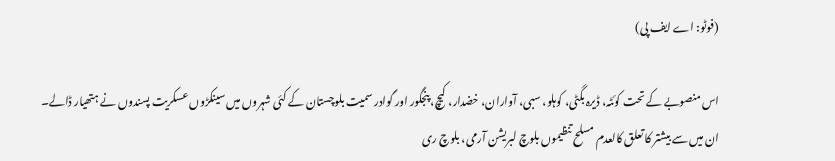(فوٹو: اے ایف پی)

اس منصوبے کے تحت کوئٹہ، ڈیرہ بگٹی، کوہلو، سبی، آواران، خضدار، کیچ، پنجگور اور گوادر سمیت بلوچستان کے کئی شہروں میں سینکڑوں عسکریت پسندوں نے ہتھیار ڈالے۔
ان میں سے بیشتر کا تعلق کالعدم مسلح تنظیموں بلوچ لبریشن آرمی، بلوچ ری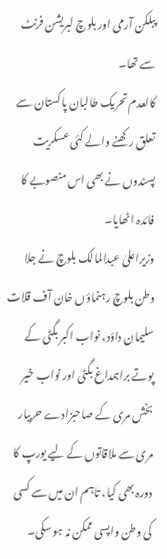پبلکن آرمی اور بلوچ لبریشن فرنٹ سے تھا۔
کالعدم تحریک طالبان پاکستان سے تعلق رکھنے والے کئی عسکریت پسندوں نے بھی اس منصوبے کا فائدہ اٹھایا۔
وزیراعلیٰ عبدالمالک بلوچ نے جلا وطن بلوچ رہنماؤں خان آف قلات سلیمان داؤد، نواب اکبر بگٹی کے پوتے براہمداغ بگٹی اور نواب خیر بخش مری کے صاحبزادے حربیار مری سے ملاقاتوں کے لیے یورپ کا دورہ بھی کیا، تاہم ان میں سے کسی کی وطن واپسی ممکن نہ ہو سکی۔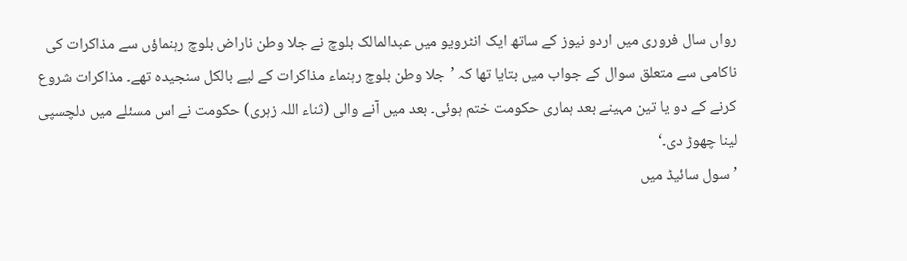رواں سال فروری میں اردو نیوز کے ساتھ ایک انٹرویو میں عبدالمالک بلوچ نے جلا وطن ناراض بلوچ رہنماؤں سے مذاکرات کی ناکامی سے متعلق سوال کے جواب میں بتایا تھا کہ ’جلا وطن بلوچ رہنماء مذاکرات کے لیے بالکل سنجیدہ تھے۔ مذاکرات شروع کرنے کے دو یا تین مہینے بعد ہماری حکومت ختم ہوئی۔ بعد میں آنے والی (ثناء اللہ زہری) حکومت نے اس مسئلے میں دلچسپی لینا چھوڑ دی۔‘
’سول سائیڈ میں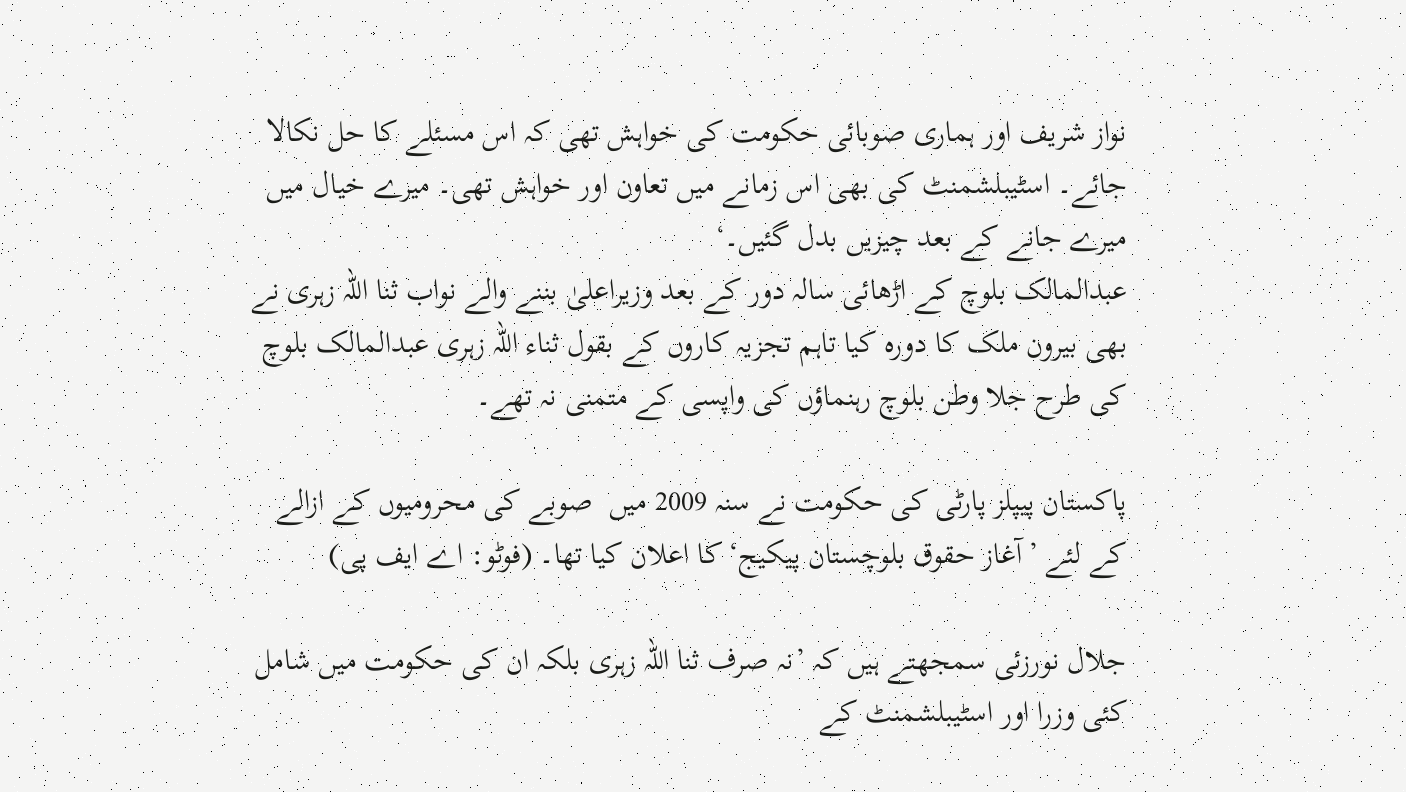نواز شریف اور ہماری صوبائی حکومت کی خواہش تھی کہ اس مسئلے کا حل نکالا جائے۔ اسٹیبلشمنٹ کی بھی اس زمانے میں تعاون اور خواہش تھی۔ میرے خیال میں میرے جانے کے بعد چیزیں بدل گئیں۔‘
عبدالمالک بلوچ کے اڑھائی سالہ دور کے بعد وزیراعلیٰ بننے والے نواب ثنا اللہ زہری نے بھی بیرون ملک کا دورہ کیا تاہم تجزیہ کاروں کے بقول ثناء اللہ زہری عبدالمالک بلوچ کی طرح جلا وطن بلوچ رہنماؤں کی واپسی کے متمنی نہ تھے۔

پاکستان پیپلز پارٹی کی حکومت نے سنہ 2009 میں  صوبے کی محرومیوں کے ازالے کے لئے ’آغاز حقوق بلوچستان پیکیج‘ کا اعلان کیا تھا۔ (فوٹو: اے ایف پی)

جلال نورزئی سمجھتے ہیں کہ ’نہ صرف ثنا اللہ زہری بلکہ ان کی حکومت میں شامل کئی وزرا اور اسٹیبلشمنٹ کے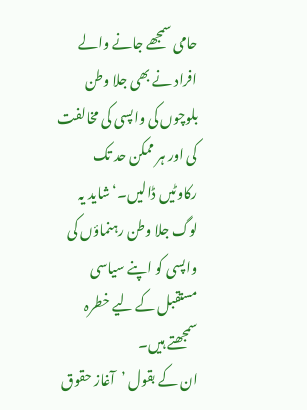حامی سمجھے جانے والے افراد نے بھی جلا وطن بلوچوں کی واپسی کی مخالفت کی اور ہر ممکن حد تک رکاوٹیں ڈالیں۔‘ شاید یہ لوگ جلا وطن رہنماؤں کی واپسی کو اپنے سیاسی مستقبل کے لیے خطرہ سمجھتے ہیں۔
ان کے بقول ’آغاز حقوق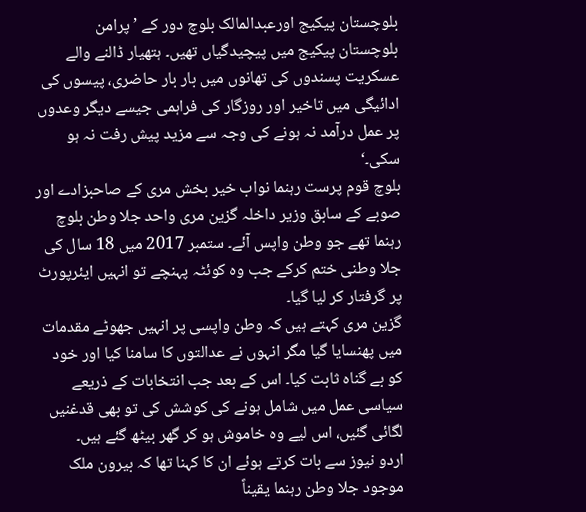بلوچستان پیکیج اورعبدالمالک بلوچ دور کے ’پرامن بلوچستان پیکیج میں پیچیدگیاں تھیں۔ ہتھیار ڈالنے والے عسکریت پسندوں کی تھانوں میں بار بار حاضری، پیسوں کی ادائیگی میں تاخیر اور روزگار کی فراہمی جیسے دیگر وعدوں پر عمل درآمد نہ ہونے کی وجہ سے مزید پیش رفت نہ ہو سکی۔‘
بلوچ قوم پرست رہنما نواب خیر بخش مری کے صاحبزادے اور صوبے کے سابق وزیر داخلہ گزین مری واحد جلا وطن بلوچ رہنما تھے جو وطن واپس آئے۔ ستمبر 2017 میں 18 سال کی جلا وطنی ختم کرکے جب وہ کوئٹہ پہنچے تو انہیں ایئرپورٹ پر گرفتار کر لیا گیا۔
گزین مری کہتے ہیں کہ وطن واپسی پر انہیں جھوٹے مقدمات میں پھنسایا گیا مگر انہوں نے عدالتوں کا سامنا کیا اور خود کو بے گناہ ثابت کیا۔ اس کے بعد جب انتخابات کے ذریعے سیاسی عمل میں شامل ہونے کی کوشش کی تو بھی قدغنیں لگائی گئیں، اس لیے وہ خاموش ہو کر گھر بیٹھ گئے ہیں۔
اردو نیوز سے بات کرتے ہوئے ان کا کہنا تھا کہ بیرون ملک موجود جلا وطن رہنما یقیناً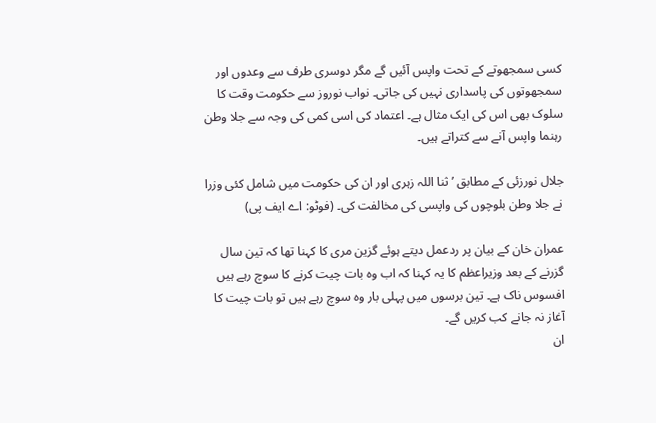کسی سمجھوتے کے تحت واپس آئیں گے مگر دوسری طرف سے وعدوں اور سمجھوتوں کی پاسداری نہیں کی جاتی۔ نواب نوروز سے حکومت وقت کا سلوک بھی اس کی ایک مثال ہے۔ اعتماد کی اسی کمی کی وجہ سے جلا وطن رہنما واپس آنے سے کتراتے ہیں۔

جلال نورزئی کے مطابق ’ ثنا اللہ زہری اور ان کی حکومت میں شامل کئی وزرا نے جلا وطن بلوچوں کی واپسی کی مخالفت کی۔ (فوٹو: اے ایف پی)

عمران خان کے بیان پر ردعمل دیتے ہوئے گزین مری کا کہنا تھا کہ تین سال گزرنے کے بعد وزیراعظم کا یہ کہنا کہ اب وہ بات چیت کرنے کا سوچ رہے ہیں افسوس ناک ہے۔ تین برسوں میں پہلی بار وہ سوچ رہے ہیں تو بات چیت کا آغاز نہ جانے کب کریں گے۔
ان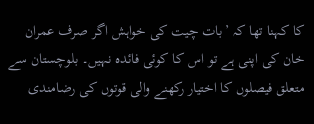کا کہنا تھا کہ ’بات چیت کی خواہش اگر صرف عمران خان کی اپنی ہے تو اس کا کوئی فائدہ نہیں۔ بلوچستان سے متعلق فیصلوں کا اختیار رکھنے والی قوتوں کی رضامندی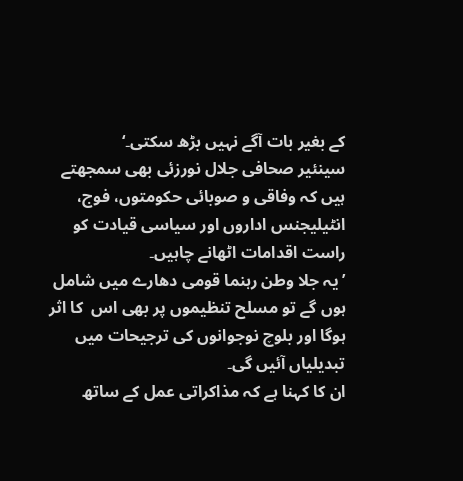کے بغیر بات آگے نہیں بڑھ سکتی۔‘
سینئیر صحافی جلال نورزئی بھی سمجھتے ہیں کہ وفاقی و صوبائی حکومتوں، فوج، انٹیلیجنس اداروں اور سیاسی قیادت کو راست اقدامات اٹھانے چاہیں۔
’یہ جلا وطن رہنما قومی دھارے میں شامل ہوں گے تو مسلح تنظیموں پر بھی اس  کا اثر ہوگا اور بلوچ نوجوانوں کی ترجیحات میں تبدیلیاں آئیں گی۔
ان کا کہنا ہے کہ مذاکراتی عمل کے ساتھ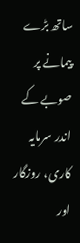ساتھ بڑے پیمانے پر صوبے کے اندر سرمایہ کاری، روزگار اور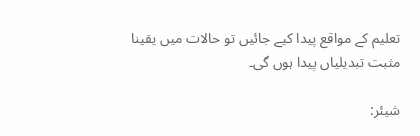تعلیم کے مواقع پیدا کیے جائیں تو حالات میں یقینا مثبت تبدیلیاں پیدا ہوں گی۔

شیئر: